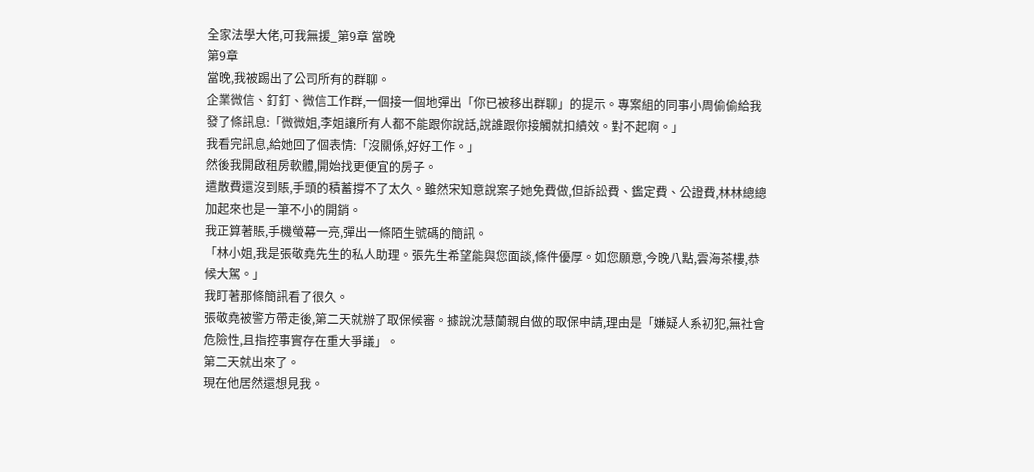全家法學大佬,可我無援_第9章 當晚
第9章
當晚,我被踢出了公司所有的群聊。
企業微信、釘釘、微信工作群,一個接一個地彈出「你已被移出群聊」的提示。專案組的同事小周偷偷給我發了條訊息:「微微姐,李姐讓所有人都不能跟你說話,說誰跟你接觸就扣績效。對不起啊。」
我看完訊息,給她回了個表情:「沒關係,好好工作。」
然後我開啟租房軟體,開始找更便宜的房子。
遣散費還沒到賬,手頭的積蓄撐不了太久。雖然宋知意說案子她免費做,但訴訟費、鑑定費、公證費,林林總總加起來也是一筆不小的開銷。
我正算著賬,手機螢幕一亮,彈出一條陌生號碼的簡訊。
「林小姐,我是張敬堯先生的私人助理。張先生希望能與您面談,條件優厚。如您願意,今晚八點,雲海茶樓,恭候大駕。」
我盯著那條簡訊看了很久。
張敬堯被警方帶走後,第二天就辦了取保候審。據說沈慧蘭親自做的取保申請,理由是「嫌疑人系初犯,無社會危險性,且指控事實存在重大爭議」。
第二天就出來了。
現在他居然還想見我。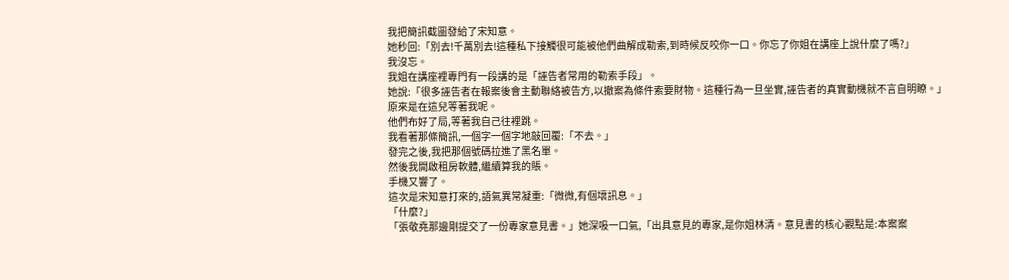我把簡訊截圖發給了宋知意。
她秒回:「別去!千萬別去!這種私下接觸很可能被他們曲解成勒索,到時候反咬你一口。你忘了你姐在講座上說什麼了嗎?」
我沒忘。
我姐在講座裡專門有一段講的是「誣告者常用的勒索手段」。
她說:「很多誣告者在報案後會主動聯絡被告方,以撤案為條件索要財物。這種行為一旦坐實,誣告者的真實動機就不言自明瞭。」
原來是在這兒等著我呢。
他們布好了局,等著我自己往裡跳。
我看著那條簡訊,一個字一個字地敲回覆:「不去。」
發完之後,我把那個號碼拉進了黑名單。
然後我開啟租房軟體,繼續算我的賬。
手機又響了。
這次是宋知意打來的,語氣異常凝重:「微微,有個壞訊息。」
「什麼?」
「張敬堯那邊剛提交了一份專家意見書。」她深吸一口氣,「出具意見的專家,是你姐林清。意見書的核心觀點是:本案案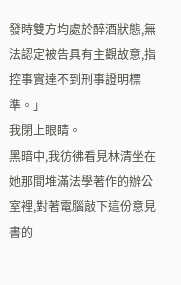發時雙方均處於醉酒狀態,無法認定被告具有主觀故意,指控事實達不到刑事證明標準。」
我閉上眼睛。
黑暗中,我彷彿看見林清坐在她那間堆滿法學著作的辦公室裡,對著電腦敲下這份意見書的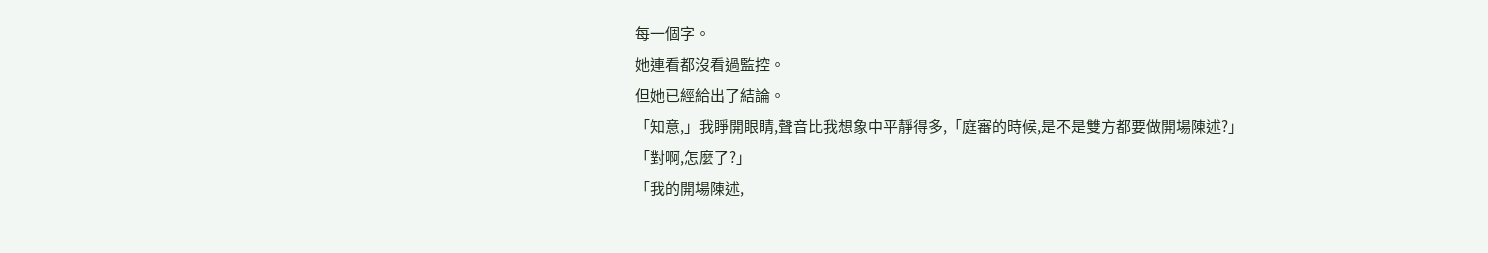每一個字。
她連看都沒看過監控。
但她已經給出了結論。
「知意,」我睜開眼睛,聲音比我想象中平靜得多,「庭審的時候,是不是雙方都要做開場陳述?」
「對啊,怎麼了?」
「我的開場陳述,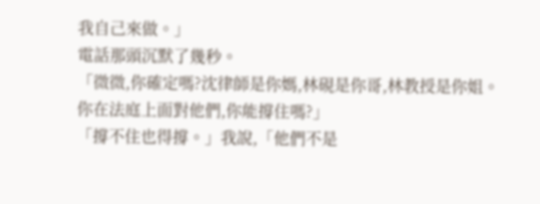我自己來做。」
電話那頭沉默了幾秒。
「微微,你確定嗎?沈律師是你媽,林硯是你哥,林教授是你姐。你在法庭上面對他們,你能撐住嗎?」
「撐不住也得撐。」我說,「他們不是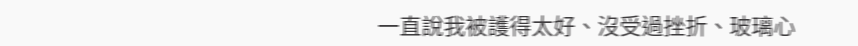一直說我被護得太好、沒受過挫折、玻璃心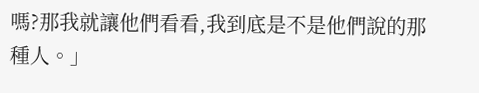嗎?那我就讓他們看看,我到底是不是他們說的那種人。」